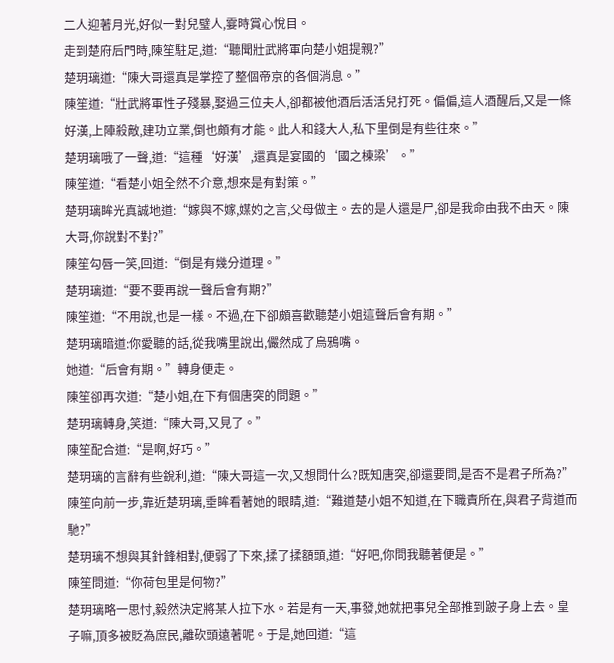二人迎著月光,好似一對兒璧人,霎時賞心悅目。
走到楚府后門時,陳笙駐足,道:“聽聞壯武將軍向楚小姐提親?”
楚玥璃道:“陳大哥還真是掌控了整個帝京的各個消息。”
陳笙道:“壯武將軍性子殘暴,娶過三位夫人,卻都被他酒后活活兒打死。偏偏,這人酒醒后,又是一條好漢,上陣殺敵,建功立業,倒也頗有才能。此人和錢大人,私下里倒是有些往來。”
楚玥璃哦了一聲,道:“這種‘好漢’,還真是宴國的‘國之棟梁’。”
陳笙道:“看楚小姐全然不介意,想來是有對策。”
楚玥璃眸光真誠地道:“嫁與不嫁,媒妁之言,父母做主。去的是人還是尸,卻是我命由我不由天。陳大哥,你說對不對?”
陳笙勾唇一笑,回道:“倒是有幾分道理。”
楚玥璃道:“要不要再說一聲后會有期?”
陳笙道:“不用說,也是一樣。不過,在下卻頗喜歡聽楚小姐這聲后會有期。”
楚玥璃暗道:你愛聽的話,從我嘴里說出,儼然成了烏鴉嘴。
她道:“后會有期。”轉身便走。
陳笙卻再次道:“楚小姐,在下有個唐突的問題。”
楚玥璃轉身,笑道:“陳大哥,又見了。”
陳笙配合道:“是啊,好巧。”
楚玥璃的言辭有些銳利,道:“陳大哥這一次,又想問什么?既知唐突,卻還要問,是否不是君子所為?”
陳笙向前一步,靠近楚玥璃,垂眸看著她的眼睛,道:“難道楚小姐不知道,在下職責所在,與君子背道而馳?”
楚玥璃不想與其針鋒相對,便弱了下來,揉了揉額頭,道:“好吧,你問我聽著便是。”
陳笙問道:“你荷包里是何物?”
楚玥璃略一思忖,毅然決定將某人拉下水。若是有一天,事發,她就把事兒全部推到跛子身上去。皇子嘛,頂多被貶為庶民,離砍頭遠著呢。于是,她回道:“這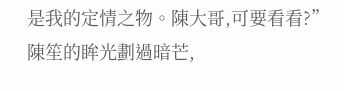是我的定情之物。陳大哥,可要看看?”
陳笙的眸光劃過暗芒,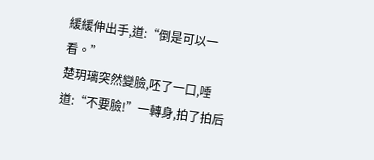緩緩伸出手,道:“倒是可以一看。”
楚玥璃突然變臉,呸了一口,唾道:“不要臉!”一轉身,拍了拍后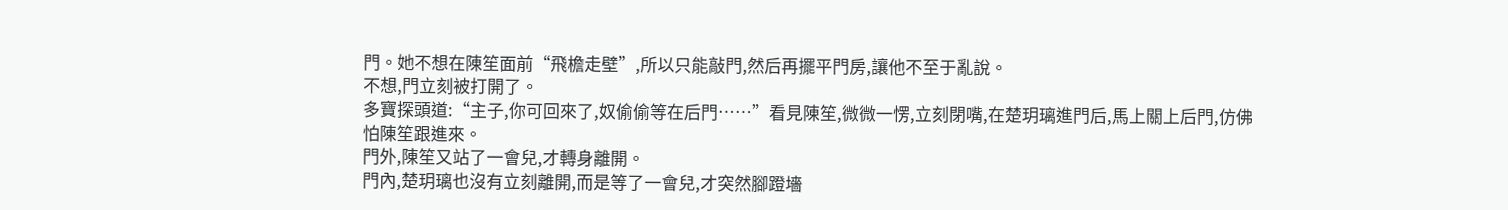門。她不想在陳笙面前“飛檐走壁”,所以只能敲門,然后再擺平門房,讓他不至于亂說。
不想,門立刻被打開了。
多寶探頭道:“主子,你可回來了,奴偷偷等在后門……”看見陳笙,微微一愣,立刻閉嘴,在楚玥璃進門后,馬上關上后門,仿佛怕陳笙跟進來。
門外,陳笙又站了一會兒,才轉身離開。
門內,楚玥璃也沒有立刻離開,而是等了一會兒,才突然腳蹬墻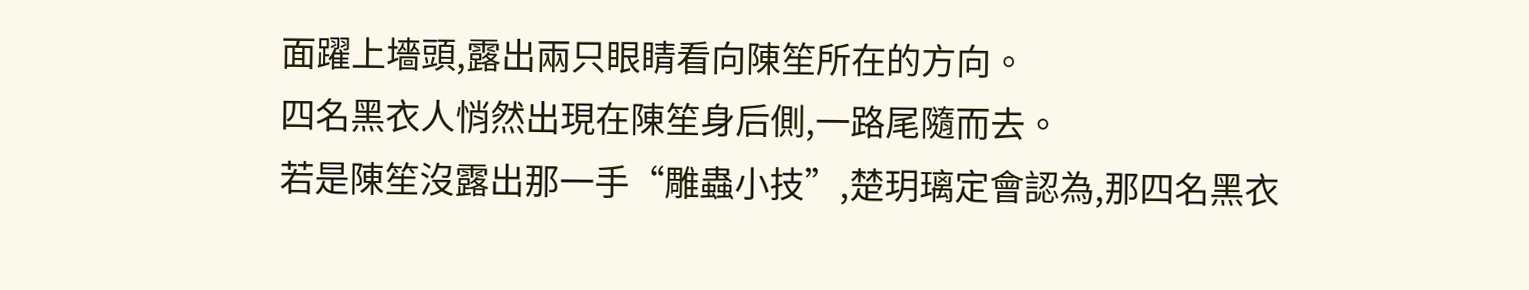面躍上墻頭,露出兩只眼睛看向陳笙所在的方向。
四名黑衣人悄然出現在陳笙身后側,一路尾隨而去。
若是陳笙沒露出那一手“雕蟲小技”,楚玥璃定會認為,那四名黑衣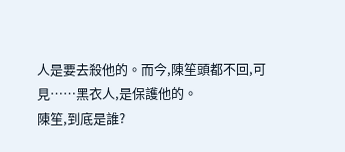人是要去殺他的。而今,陳笙頭都不回,可見……黑衣人,是保護他的。
陳笙,到底是誰?